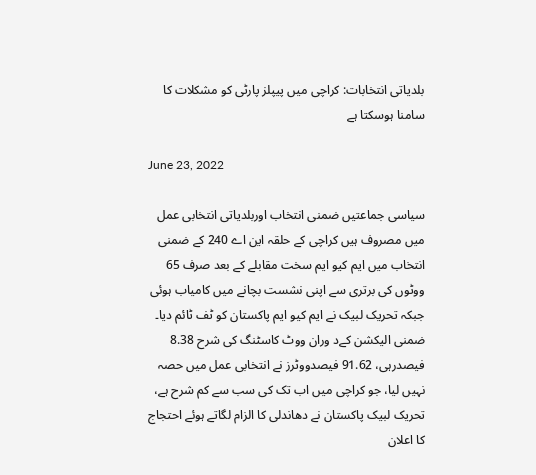بلدیاتی انتخابات: کراچی میں پیپلز پارٹی کو مشکلات کا سامنا ہوسکتا ہے

June 23, 2022

سیاسی جماعتیں ضمنی انتخاب اوربلدیاتی انتخابی عمل میں مصروف ہیں کراچی کے حلقہ این اے 240 کے ضمنی انتخاب میں ایم کیو ایم سخت مقابلے کے بعد صرف 65 ووٹوں کی برتری سے اپنی نشست بچانے میں کامیاب ہوئی جبکہ تحریک لبیک نے ایم کیو ایم پاکستان کو ٹف ٹائم دیا۔ ضمنی الیکشن کےد وران ووٹ کاسٹنگ کی شرح 8.38 فیصدرہی، 91.62 فیصدووٹرز نے انتخابی عمل میں حصہ نہیں لیا، جو کراچی میں اب تک کی سب سے کم شرح ہے، تحریک لبیک پاکستان نے دھاندلی کا الزام لگاتے ہوئے احتجاج کا اعلان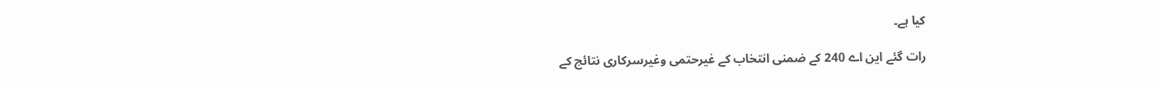کیا ہے۔

رات گئے این اے 240 کے ضمنی انتخاب کے غیرحتمی وغیرسرکاری نتائج کے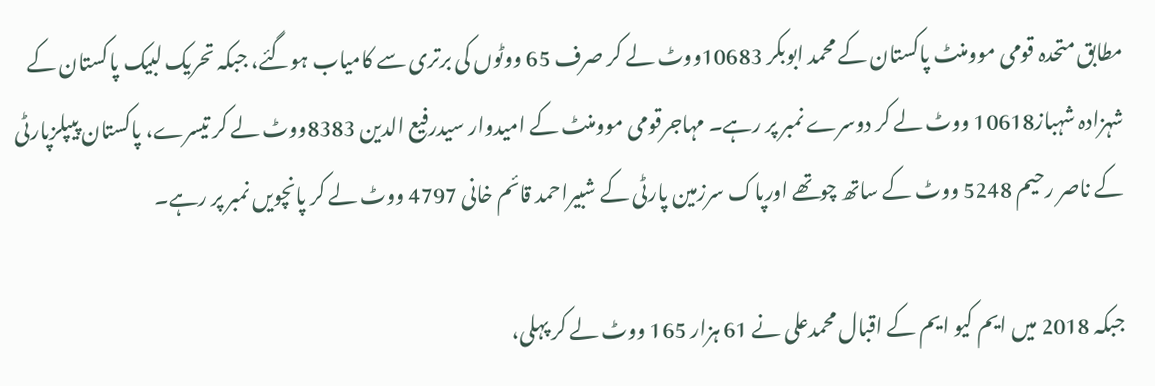مطابق متحدہ قومی موومنٹ پاکستان کے محمد ابوبکر 10683ووٹ لے کر صرف 65 ووٹوں کی برتری سے کامیاب ہوگئے، جبکہ تحریک لبیک پاکستان کے شہزادہ شہباز10618 ووٹ لے کر دوسرے نمبر پر رہے۔ مہاجرقومی موومنٹ کے امیدوار سیدرفیع الدین 8383ووٹ لے کر تیسرے، پاکستان پیپلزپارٹی کے ناصر رحیم 5248 ووٹ کے ساتھ چوتھے اورپاک سرزمین پارٹی کے شبیراحمد قائم خانی 4797 ووٹ لے کر پانچویں نمبر پر رہے۔

جبکہ 2018 میں ایم کیو ایم کے اقبال محمدعلی نے 61 ہزار 165 ووٹ لے کر پہلی،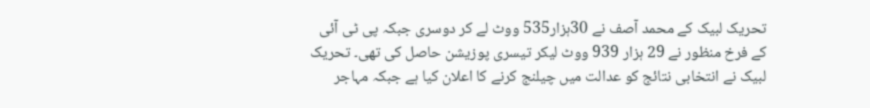تحریک لبیک کے محمد آصف نے 30ہزار535 ووٹ لے کر دوسری جبکہ پی ٹی آئی کے فرخ منظور نے 29 ہزار 939 ووٹ لیکر تیسری پوزیشن حاصل کی تھی۔ تحریک لبیک نے انتخابی نتائج کو عدالت میں چیلنج کرنے کا اعلان کیا ہے جبکہ مہاجر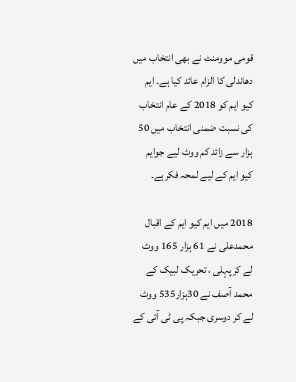قومی موومنٹ نے بھی انتخاب میں دھاندلی کا الزام عائد کیا ہے۔ ایم کیو ایم کو 2018 کے عام انتخاب کی نسبت ضمنی انتخاب میں 50 ہزار سے زائد کم ووٹ لیے جوایم کیو ایم کے لیے لمحہ فکرہے۔

2018 میں ایم کیو ایم کے اقبال محمدعلی نے 61 ہزار 165 ووٹ لے کرپہلی ، تحریک لبیک کے محمد آصف نے 30ہزار535 ووٹ لے کر دوسری جبکہ پی ٹی آئی کے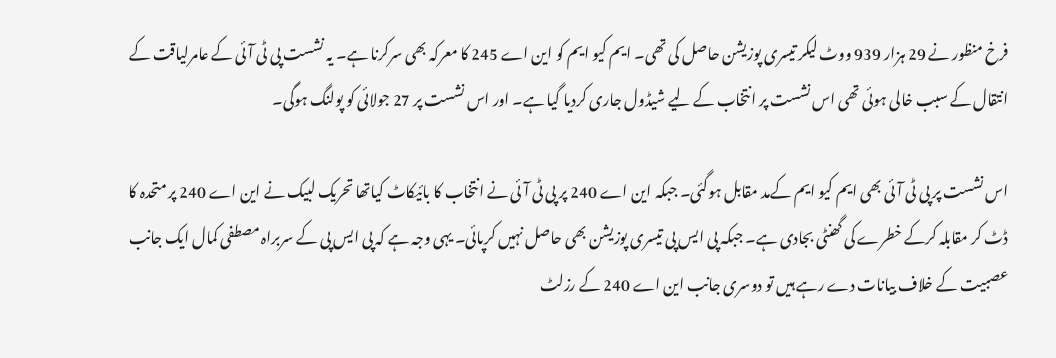فرخ منظور نے 29 ہزار 939 ووٹ لیکر تیسری پوزیشن حاصل کی تھی۔ ایم کیو ایم کو این اے 245 کا معرکہ بھی سرکرنا ہے۔ یہ نشست پی ٹی آئی کے عامرلیاقت کے انتقال کے سبب خالی ہوئی تھی اس نشست پر انتخاب کے لیے شیڈول جاری کردیا گیا ہے۔ اور اس نشست پر 27 جولائی کو پولنگ ہوگی۔

اس نشست پر پی ٹی آئی بھی ایم کیو ایم کےمد مقابل ہوگئی۔ جبکہ این اے 240 پر پی ٹی آئی نے انتخاب کا بائیکاٹ کیاتھا تحریک لبیک نے این اے 240 پر متحدہ کا ڈٹ کر مقابلہ کرکے خطرے کی گھنٹی بجادی ہے۔ جبکہ پی ایس پی تیسری پوزیشن بھی حاصل نہیں کرپائی۔ یہی وجہ ہے کہ پی ایس پی کے سربراہ مصطفی کمال ایک جانب عصبیت کے خلاف بیانات دے رہے ہیں تو دوسری جانب این اے 240 کے رزلٹ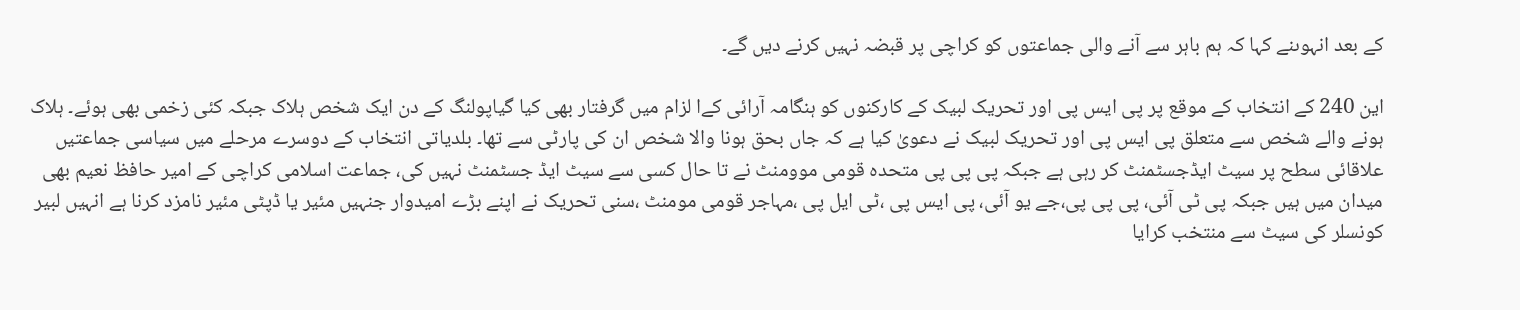کے بعد انہوںنے کہا کہ ہم باہر سے آنے والی جماعتوں کو کراچی پر قبضہ نہیں کرنے دیں گے۔

این 240 کے انتخاب کے موقع پر پی ایس پی اور تحریک لبیک کے کارکنوں کو ہنگامہ آرائی کےا لزام میں گرفتار بھی کیا گیاپولنگ کے دن ایک شخص ہلاک جبکہ کئی زخمی بھی ہوئے۔ ہلاک ہونے والے شخص سے متعلق پی ایس پی اور تحریک لبیک نے دعویٰ کیا ہے کہ جاں بحق ہونا والا شخص ان کی پارٹی سے تھا۔ بلدیاتی انتخاب کے دوسرے مرحلے میں سیاسی جماعتیں علاقائی سطح پر سیٹ ایڈجسٹمنٹ کر رہی ہے جبکہ پی پی پی متحدہ قومی موومنٹ نے تا حال کسی سے سیٹ ایڈ جسٹمنٹ نہیں کی، جماعت اسلامی کراچی کے امیر حافظ نعیم بھی میدان میں ہیں جبکہ پی ٹی آئی، پی پی پی،جے یو آئی، پی ایس پی ،ٹی ایل پی ،مہاجر قومی مومنٹ ،سنی تحریک نے اپنے بڑے امیدوار جنہیں مئیر یا ڈپٹی مئیر نامزد کرنا ہے انہیں لبیر کونسلر کی سیٹ سے منتخب کرایا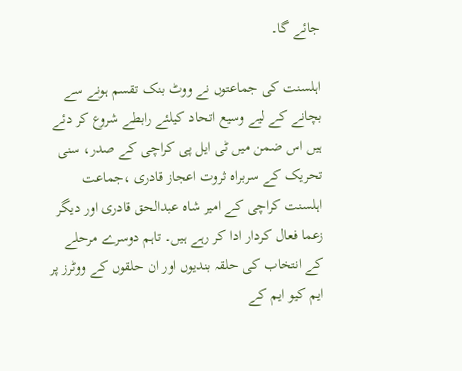جائے گا۔

اہلسنت کی جماعتوں نے ووٹ بنک تقسم ہونے سے بچانے کے لیے وسیع اتحاد کیلئے رابطے شروع کر دئے ہیں اس ضمن میں ٹی ایل پی کراچی کے صدر، سنی تحریک کے سربراہ ثروت اعجاز قادری ،جماعت اہلسنت کراچی کے امیر شاہ عبدالحق قادری اور دیگر زعما فعال کردار ادا کر رہے ہیں۔ تاہم دوسرے مرحلے کے انتخاب کی حلقہ بندیوں اور ان حلقوں کے ووٹرز پر ایم کیو ایم کے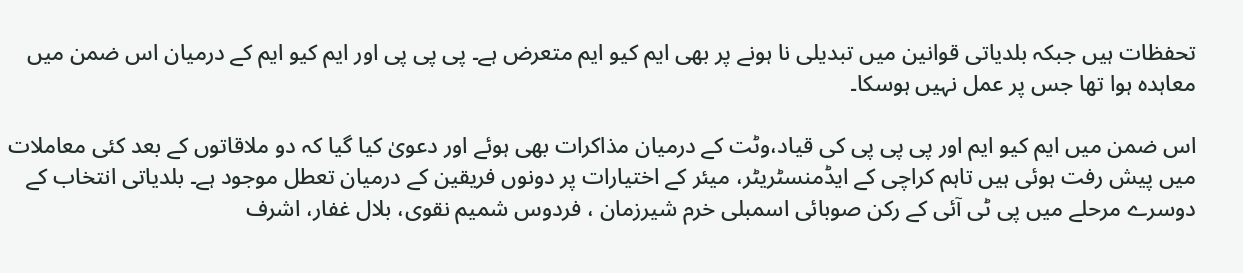تحفظات ہیں جبکہ بلدیاتی قوانین میں تبدیلی نا ہونے پر بھی ایم کیو ایم متعرض ہے۔ پی پی پی اور ایم کیو ایم کے درمیان اس ضمن میں معاہدہ ہوا تھا جس پر عمل نہیں ہوسکا۔

اس ضمن میں ایم کیو ایم اور پی پی پی کی قیاد،وٹت کے درمیان مذاکرات بھی ہوئے اور دعویٰ کیا گیا کہ دو ملاقاتوں کے بعد کئی معاملات میں پیش رفت ہوئی ہیں تاہم کراچی کے ایڈمنسٹریٹر، میئر کے اختیارات پر دونوں فریقین کے درمیان تعطل موجود ہے۔ بلدیاتی انتخاب کے دوسرے مرحلے میں پی ٹی آئی کے رکن صوبائی اسمبلی خرم شیرزمان ، فردوس شمیم نقوی، بلال غفار، اشرف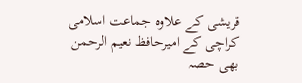قریشی کے علاوہ جماعت اسلامی کراچی کے امیرحافظ نعیم الرحمن بھی حصہ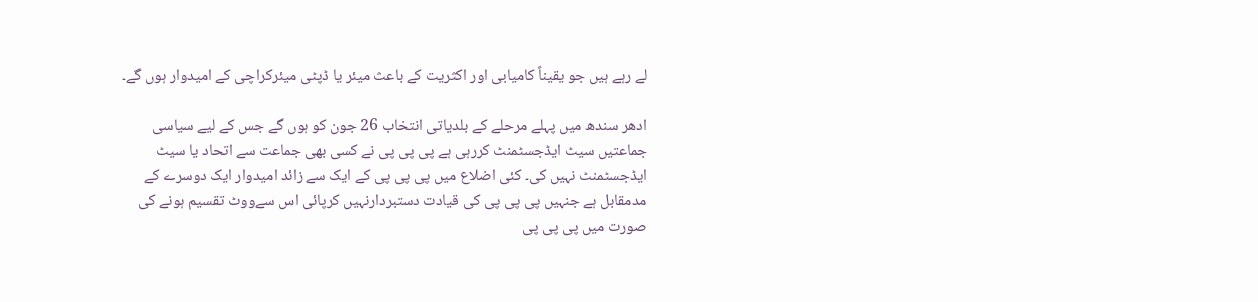لے رہے ہیں جو یقیناً کامیابی اور اکثریت کے باعث میئر یا ڈپٹی میئرکراچی کے امیدوار ہوں گے۔

ادھر سندھ میں پہلے مرحلے کے بلدیاتی انتخاب 26 جون کو ہوں گے جس کے لیے سیاسی جماعتیں سیٹ ایڈجسٹمنٹ کررہی ہے پی پی پی نے کسی بھی جماعت سے اتحاد یا سیٹ ایڈجسٹمنٹ نہیں کی۔ کئی اضلاع میں پی پی پی کے ایک سے زائد امیدوار ایک دوسرے کے مدمقابل ہے جنہیں پی پی پی کی قیادت دستبردارنہیں کرپائی اس سےووٹ تقسیم ہونے کی صورت میں پی پی پی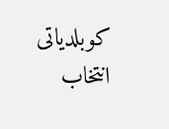کوبلدیاتی انتخاب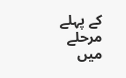کے پہلے مرحلے میں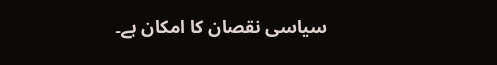سیاسی نقصان کا امکان ہے۔